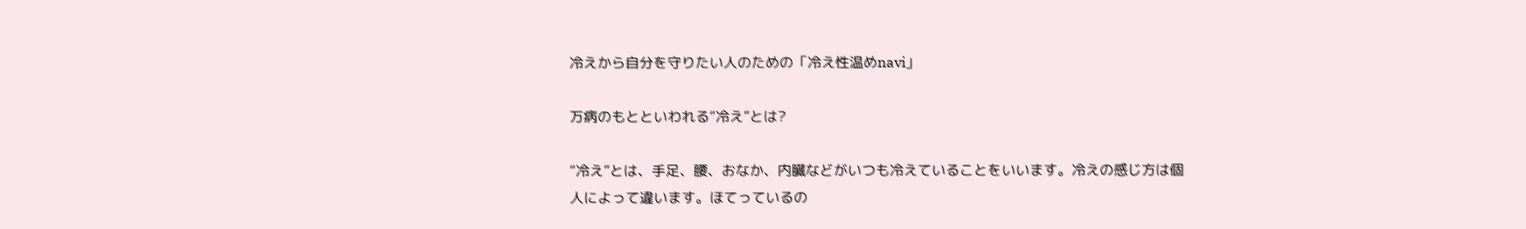冷えから自分を守りたい人のための「冷え性温めnavi」

万病のもとといわれる“冷え”とは?

“冷え”とは、手足、腰、おなか、内臓などがいつも冷えていることをいいます。冷えの感じ方は個人によって違います。ほてっているの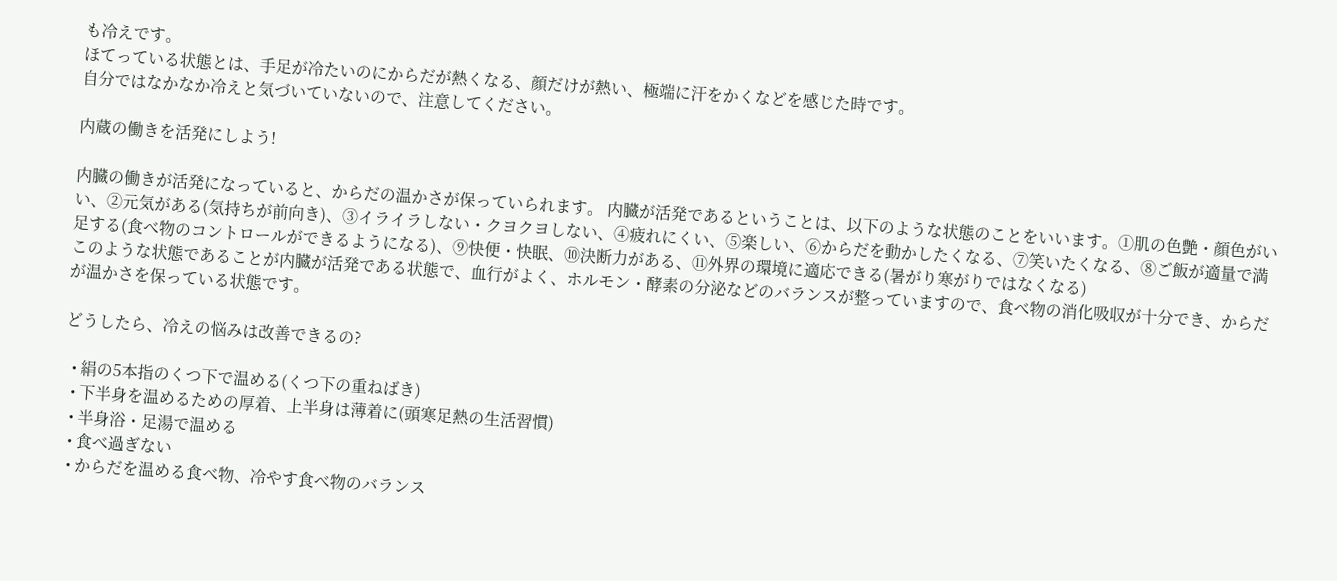も冷えです。
ほてっている状態とは、手足が冷たいのにからだが熱くなる、顔だけが熱い、極端に汗をかくなどを感じた時です。
自分ではなかなか冷えと気づいていないので、注意してください。

内蔵の働きを活発にしよう!

内臓の働きが活発になっていると、からだの温かさが保っていられます。 内臓が活発であるということは、以下のような状態のことをいいます。①肌の色艶・顔色がいい、②元気がある(気持ちが前向き)、③イライラしない・クヨクヨしない、④疲れにくい、⑤楽しい、⑥からだを動かしたくなる、⑦笑いたくなる、⑧ご飯が適量で満足する(食べ物のコントロールができるようになる)、⑨快便・快眠、⑩決断力がある、⑪外界の環境に適応できる(暑がり寒がりではなくなる)
このような状態であることが内臓が活発である状態で、血行がよく、ホルモン・酵素の分泌などのバランスが整っていますので、食べ物の消化吸収が十分でき、からだが温かさを保っている状態です。

どうしたら、冷えの悩みは改善できるの?

  • 絹の5本指のくつ下で温める(くつ下の重ねばき)
  • 下半身を温めるための厚着、上半身は薄着に(頭寒足熱の生活習慣)
  • 半身浴・足湯で温める
  • 食べ過ぎない
  • からだを温める食べ物、冷やす食べ物のバランス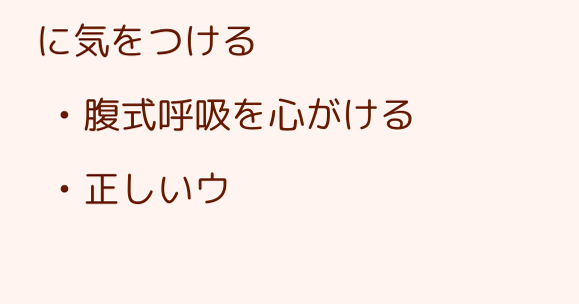に気をつける
  • 腹式呼吸を心がける
  • 正しいウ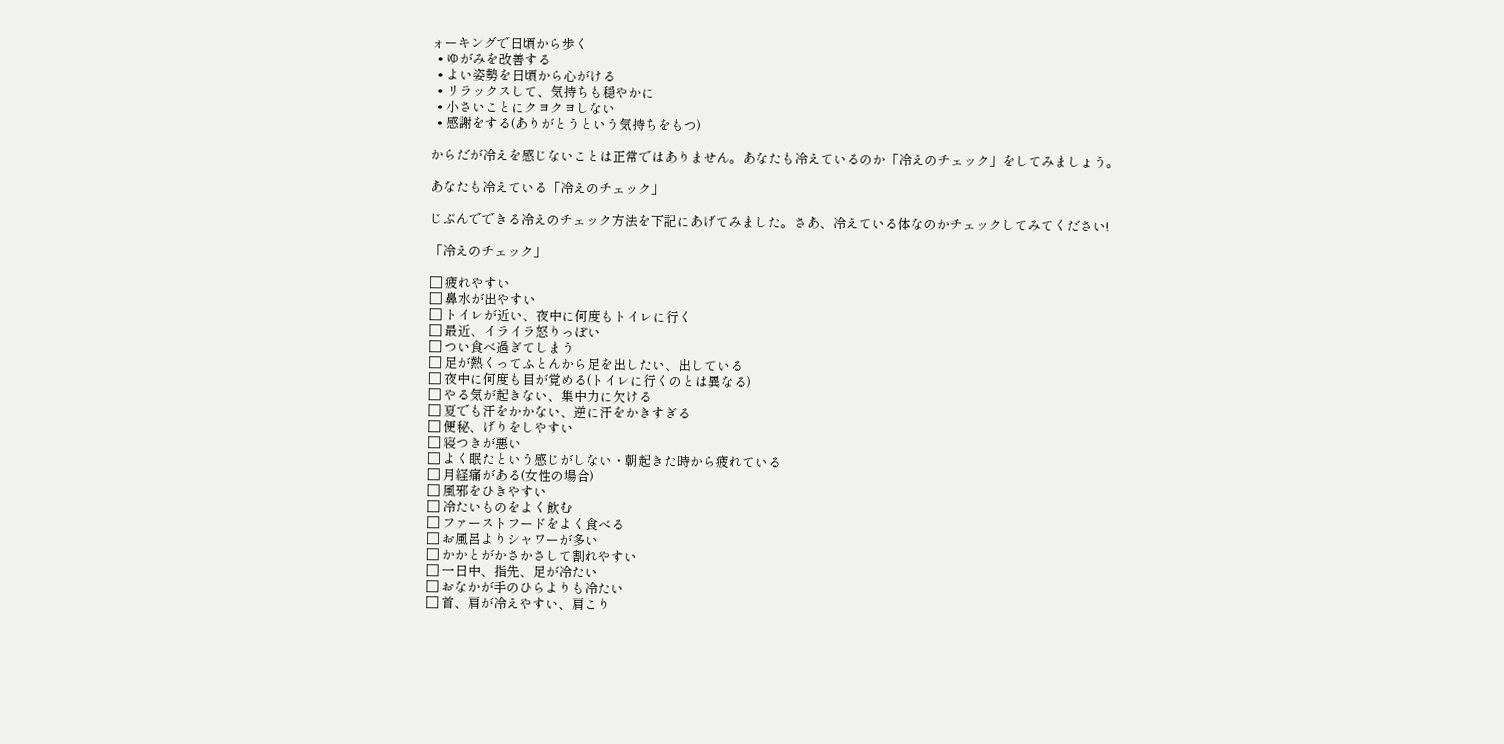ォーキングで日頃から歩く
  • ゆがみを改善する
  • よい姿勢を日頃から心がける
  • リラックスして、気持ちも穏やかに
  • 小さいことにクヨクヨしない
  • 感謝をする(ありがとうという気持ちをもつ)

からだが冷えを感じないことは正常ではありません。あなたも冷えているのか「冷えのチェック」をしてみましょう。

あなたも冷えている「冷えのチェック」

じぶんでできる冷えのチェック方法を下記にあげてみました。さあ、冷えている体なのかチェックしてみてください!

「冷えのチェック」

□ 疲れやすい
□ 鼻水が出やすい
□ トイレが近い、夜中に何度もトイレに行く
□ 最近、イライラ怒りっぽい
□ つい食べ過ぎてしまう
□ 足が熱くってふとんから足を出したい、出している
□ 夜中に何度も目が覚める(トイレに行くのとは異なる)
□ やる気が起きない、集中力に欠ける
□ 夏でも汗をかかない、逆に汗をかきすぎる
□ 便秘、げりをしやすい
□ 寝つきが悪い
□ よく眠たという感じがしない・朝起きた時から疲れている
□ 月経痛がある(女性の場合)
□ 風邪をひきやすい
□ 冷たいものをよく飲む
□ ファーストフードをよく食べる
□ お風呂よりシャワーが多い
□ かかとがかさかさして割れやすい
□ 一日中、指先、足が冷たい
□ おなかが手のひらよりも冷たい
□ 首、肩が冷えやすい、肩こり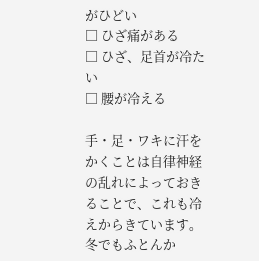がひどい
□ ひざ痛がある
□ ひざ、足首が冷たい
□ 腰が冷える

手・足・ワキに汗をかくことは自律神経の乱れによっておきることで、これも冷えからきています。冬でもふとんか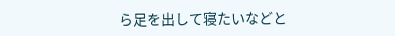ら足を出して寝たいなどと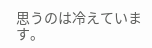思うのは冷えています。